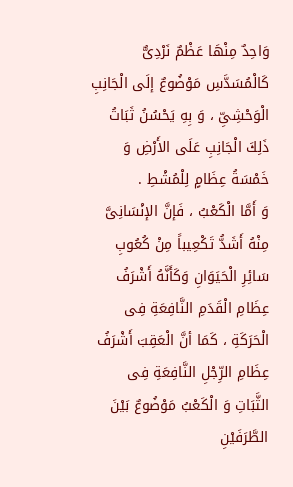وَاحِدٌ مِنْهَا عَظْمٌ نَرْدِىٌّ كَالْمُسَدَّسِ مَوْضُوعٌ إلَى الْجَانِبِ الْوَحْشِىِّ ، وَ بِهِ يَحْسُنُ ثَبَاتُ ذَلِكَ الْجَانِبِ عَلَى الأَرْضِ وَ خَمْسَةُ عِظَامٍ لِلْمُشْطِ .
وَ أَمَّا الْكَعْبُ ، فَإنَّ الإنْسَانِىَّ مِنْهُ أَشَدُّ تَكْعِيباً مِنْ كُعُوبِ سَائِرِ الْحَيَوَانِ وَكَأَنَّهُ أَشْرَفُ عِظَامِ الْقَدَمِ النَّافِعَةِ فِى الْحَرَكَةِ ، كَمَا أنَّ الْعَقِبَ أَشْرَفُ عِظَامِ الرِّجْلِ النَّافِعَةِ فِى الثَّبَاتِ وَ الْكَعْبُ مَوْضُوعٌ بَيْنَ الطَّرَفَيْنِ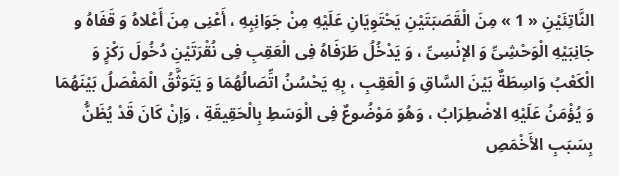النَّاتِئَيْنِ « 1 » مِنَ الْقَصَبَتَيْنِ يَحْتَوِيَانِ عَلَيْهِ مِنْ جَوَانِبِهِ ، أَعْنِى مِنَ أَعْلاهُ وَ قَفَاهُ و جَانِبَيْهِ الْوَحْشِىِّ وَ الإنْسِىِّ ، وَ يَدْخُلُ طَرَفَاهُ فِى الْعَقِبِ فِى نُقْرَتَيْنِ دُخُولَ رَكْزٍ وَ الْكَعْبُ وَاسِطَةٌ بَيْنَ السَّاقِ وَ الْعَقِبِ ، بِهِ يَحْسُنُ اتِّصَالُهُمَا وَ يَتَوَثَّقُ الْمَفْصَلُ بَيْنَهُمَا وَ يُؤْمَنُ عَلَيْهِ الاضْطِرَابُ ، وَهُوَ مَوْضُوعٌ فِى الْوَسَطِ بِالْحَقِيقَةِ ، وَإنْ كَانَ قَدْ يُظَنُّ بِسَبَبِ الأَخْمَصِ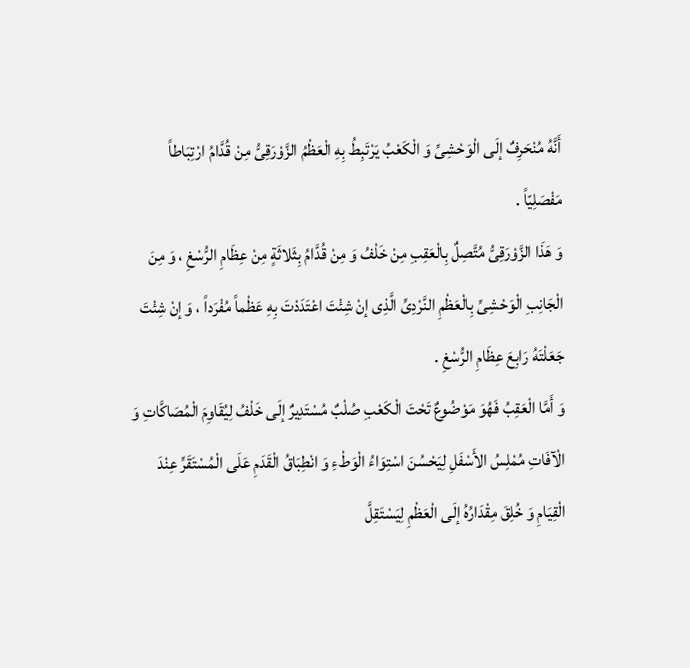أَنَّهُ مُنْحَرِفٌ إلَى الْوَحْشِىِّ وَ الْكَعْبُ يَرْتَبِطُ بِهِ الْعَظْمُ الزَّوْرَقِىُّ مِنْ قُدَّامُ ارْتِبَاطاً مَفْصَلِيّاً .
وَ هَذَا الزَّوْرَقِىُّ مُتَّصِلٌ بِالْعَقِبِ مِنْ خَلْفُ وَ مِنْ قُدَّامُ بِثَلاثَةٍ مِنْ عِظَامِ الرُّسْغِ ، وَ مِنَ الْجَانِبِ الْوَحْشِىِّ بِالْعَظْمِ النَّرْدِىِّ الَّذِى إنْ شِئْتَ اعْتَدَدْتَ بِهِ عَظْماً مُفْرَداً ، وَ إنْ شِئْتَ جَعَلْتَهُ رَابِعَ عِظَامِ الرُّسْغِ .
وَ أَمَّا الْعَقِبُ فَهُوَ مَوْضُوعٌ تَحْتَ الْكَعْبِ صُلْبٌ مُسْتَدِيرٌ إلَى خَلْفُ لِيُقَاوِمَ الْمُصَاكَّاتِ وَ الْآفَاتِ مُمْلِسُ الأَسْفَلِ لِيَحْسُنَ اسْتِوَاءُ الْوَطْءِ وَ انْطِبَاقُ الْقَدَمِ عَلَى الْمُسْتَقَرِّ عِنْدَ الْقِيَامِ وَ خُلِقَ مِقْدَارُهُ إلَى الْعَظْمِ لِيَسْتَقِلَّ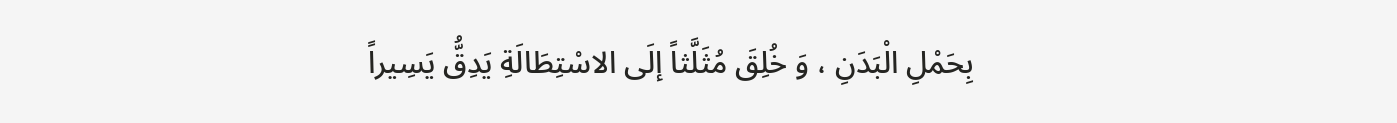بِحَمْلِ الْبَدَنِ ، وَ خُلِقَ مُثَلَّثاً إلَى الاسْتِطَالَةِ يَدِقُّ يَسِيراً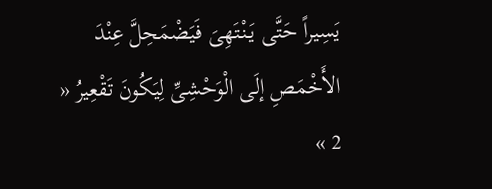يَسِيراً حَتَّى يَنْتَهِىَ فَيَضْمَحِلَّ عِنْدَ الأَخْمَصِ إلَى الْوَحْشِىِّ لِيَكُونَ تَقْعِيرُ « 2 »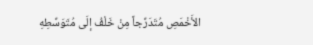الأَخْمَصِ مُتَدَرِّجاً مِنْ خَلْفُ إلَى مُتَوَسِّطِهِ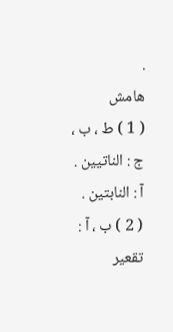.
هامش
( 1 ) ط ، ب ، ج : الناتيين . آ : النابتين .
( 2 ) ب ، آ : تقعير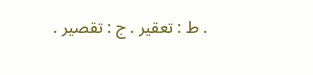. ط : تعقير . ج : تقصير .